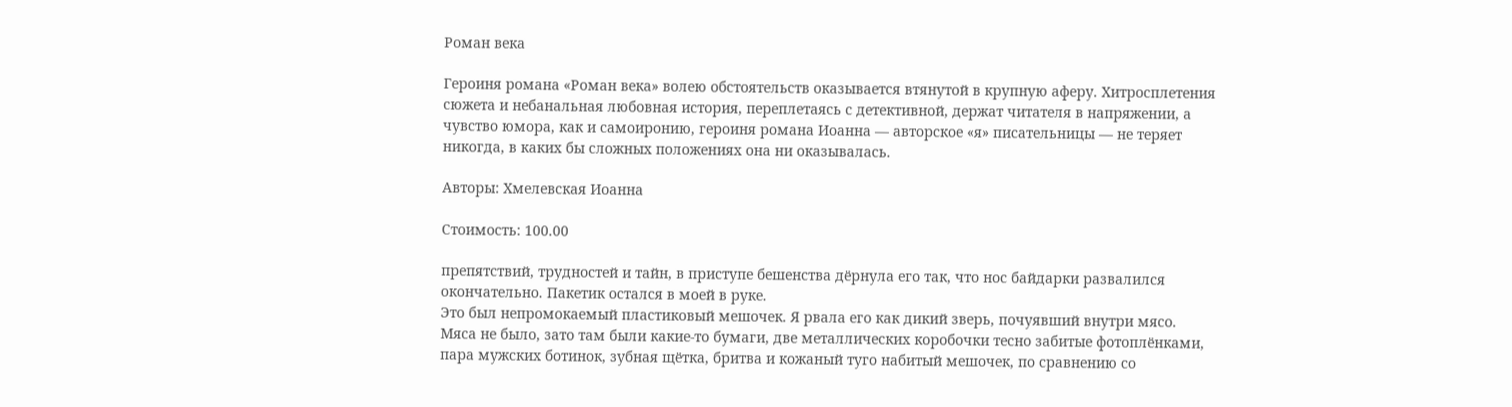Роман века

Героиня романа «Роман века» волею обстоятельств оказывается втянутой в крупную аферу. Хитросплетения сюжета и небанальная любовная история, переплетаясь с детективной, держат читателя в напряжении, а чувство юмора, как и самоиронию, героиня романа Иоанна — авторское «я» писательницы — не теряет никогда, в каких бы сложных положениях она ни оказывалась.

Авторы: Хмелевская Иоанна

Стоимость: 100.00

препятствий, трудностей и тайн, в приступе бешенства дёрнула его так, что нос байдарки развалился окончательно. Пакетик остался в моей в руке.
Это был непромокаемый пластиковый мешочек. Я рвала его как дикий зверь, почуявший внутри мясо. Мяса не было, зато там были какие-то бумаги, две металлических коробочки тесно забитые фотоплёнками, пара мужских ботинок, зубная щётка, бритва и кожаный туго набитый мешочек, по сравнению со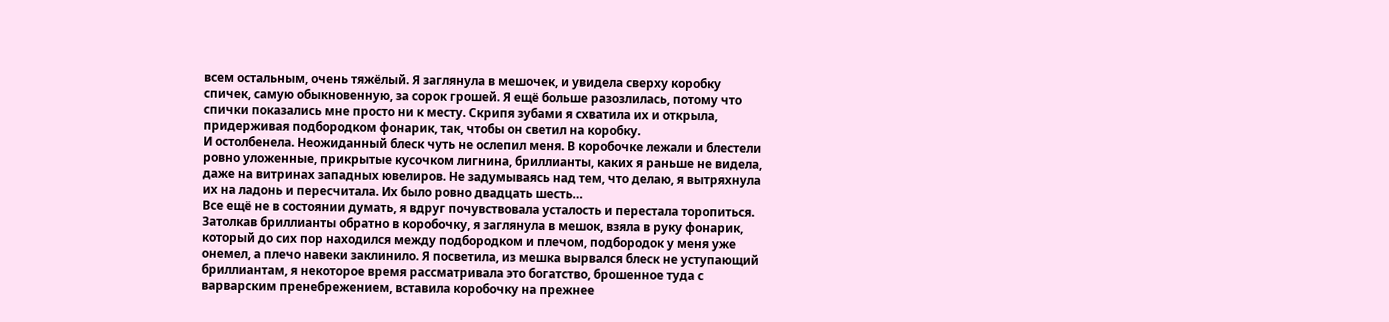всем остальным, очень тяжёлый. Я заглянула в мешочек, и увидела сверху коробку спичек, самую обыкновенную, за сорок грошей. Я ещё больше разозлилась, потому что спички показались мне просто ни к месту. Скрипя зубами я схватила их и открыла, придерживая подбородком фонарик, так, чтобы он светил на коробку.
И остолбенела. Неожиданный блеск чуть не ослепил меня. В коробочке лежали и блестели ровно уложенные, прикрытые кусочком лигнина, бриллианты, каких я раньше не видела, даже на витринах западных ювелиров. Не задумываясь над тем, что делаю, я вытряхнула их на ладонь и пересчитала. Их было ровно двадцать шесть…
Все ещё не в состоянии думать, я вдруг почувствовала усталость и перестала торопиться. Затолкав бриллианты обратно в коробочку, я заглянула в мешок, взяла в руку фонарик, который до сих пор находился между подбородком и плечом, подбородок у меня уже онемел, а плечо навеки заклинило. Я посветила, из мешка вырвался блеск не уступающий бриллиантам, я некоторое время рассматривала это богатство, брошенное туда с варварским пренебрежением, вставила коробочку на прежнее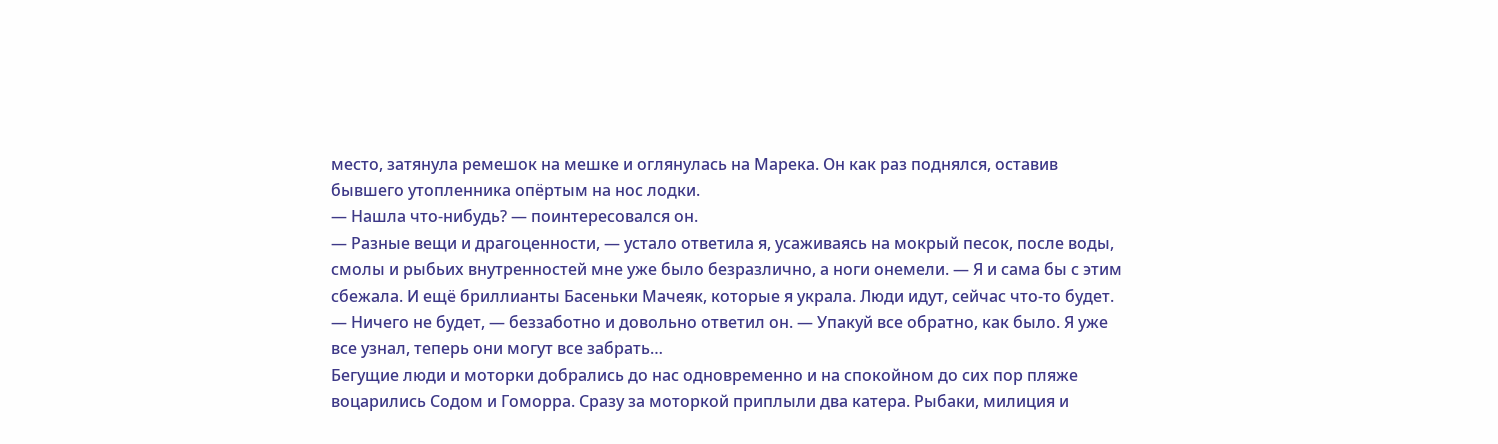место, затянула ремешок на мешке и оглянулась на Марека. Он как раз поднялся, оставив бывшего утопленника опёртым на нос лодки.
— Нашла что-нибудь? — поинтересовался он.
— Разные вещи и драгоценности, — устало ответила я, усаживаясь на мокрый песок, после воды, смолы и рыбьих внутренностей мне уже было безразлично, а ноги онемели. — Я и сама бы с этим сбежала. И ещё бриллианты Басеньки Мачеяк, которые я украла. Люди идут, сейчас что-то будет.
— Ничего не будет, — беззаботно и довольно ответил он. — Упакуй все обратно, как было. Я уже все узнал, теперь они могут все забрать…
Бегущие люди и моторки добрались до нас одновременно и на спокойном до сих пор пляже воцарились Содом и Гоморра. Сразу за моторкой приплыли два катера. Рыбаки, милиция и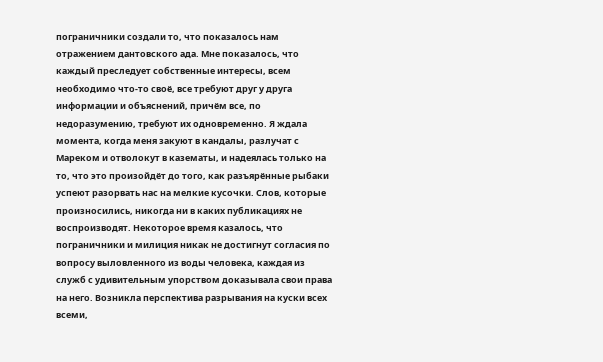пограничники создали то, что показалось нам отражением дантовского ада. Мне показалось, что каждый преследует собственные интересы, всем необходимо что-то своё, все требуют друг у друга информации и объяснений, причём все, по недоразумению, требуют их одновременно. Я ждала момента, когда меня закуют в кандалы, разлучат с Мареком и отволокут в казематы, и надеялась только на то, что это произойдёт до того, как разъярённые рыбаки успеют разорвать нас на мелкие кусочки. Слов, которые произносились, никогда ни в каких публикациях не воспроизводят. Некоторое время казалось, что пограничники и милиция никак не достигнут согласия по вопросу выловленного из воды человека, каждая из служб с удивительным упорством доказывала свои права на него. Возникла перспектива разрывания на куски всех всеми,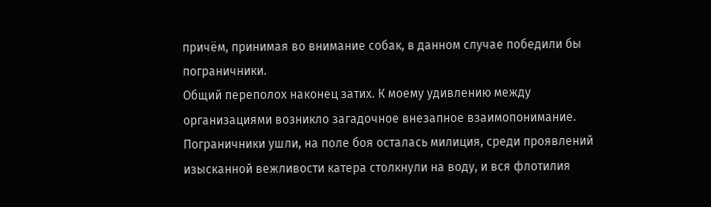причём, принимая во внимание собак, в данном случае победили бы пограничники.
Общий переполох наконец затих. К моему удивлению между организациями возникло загадочное внезапное взаимопонимание. Пограничники ушли, на поле боя осталась милиция, среди проявлений изысканной вежливости катера столкнули на воду, и вся флотилия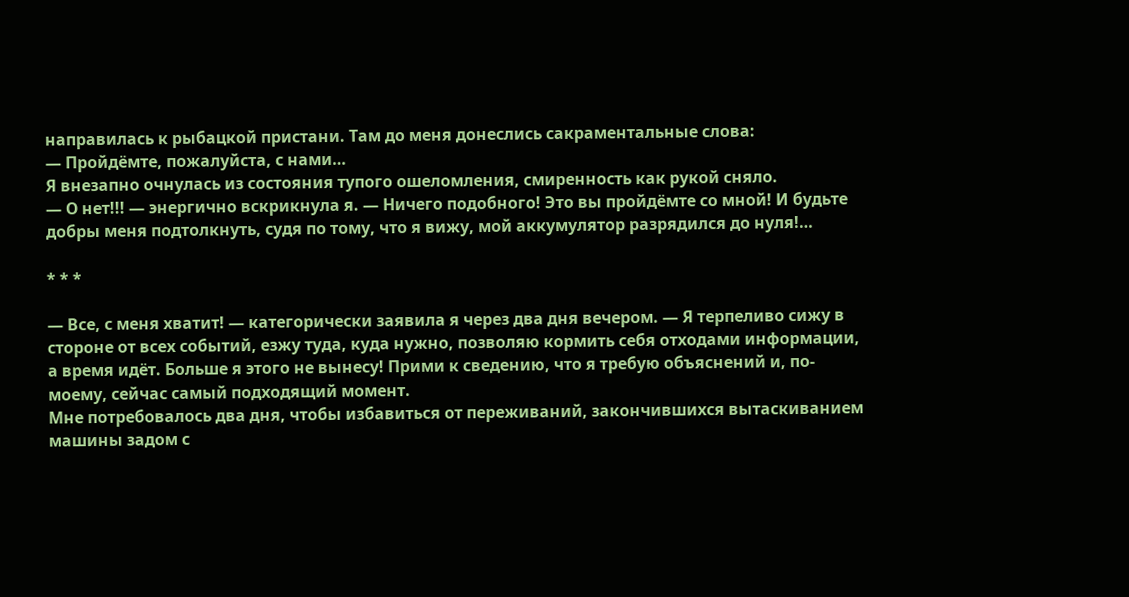направилась к рыбацкой пристани. Там до меня донеслись сакраментальные слова:
— Пройдёмте, пожалуйста, с нами…
Я внезапно очнулась из состояния тупого ошеломления, смиренность как рукой сняло.
— О нет!!! — энергично вскрикнула я. — Ничего подобного! Это вы пройдёмте со мной! И будьте добры меня подтолкнуть, судя по тому, что я вижу, мой аккумулятор разрядился до нуля!…

* * *

— Все, с меня хватит! — категорически заявила я через два дня вечером. — Я терпеливо сижу в стороне от всех событий, езжу туда, куда нужно, позволяю кормить себя отходами информации, а время идёт. Больше я этого не вынесу! Прими к сведению, что я требую объяснений и, по-моему, сейчас самый подходящий момент.
Мне потребовалось два дня, чтобы избавиться от переживаний, закончившихся вытаскиванием машины задом с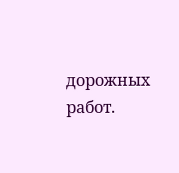дорожных работ.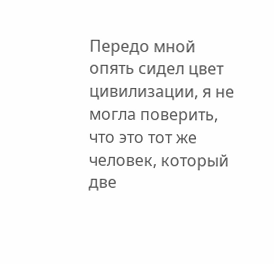Передо мной опять сидел цвет цивилизации, я не могла поверить, что это тот же человек, который две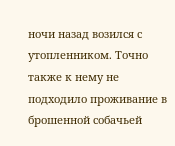ночи назад возился с утопленником. Точно также к нему не подходило проживание в брошенной собачьей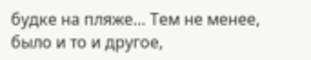будке на пляже… Тем не менее, было и то и другое,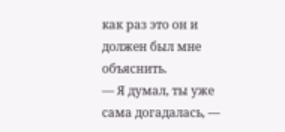как раз это он и должен был мне объяснить.
— Я думал, ты уже сама догадалась, —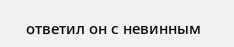ответил он с невинным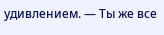удивлением. — Ты же все